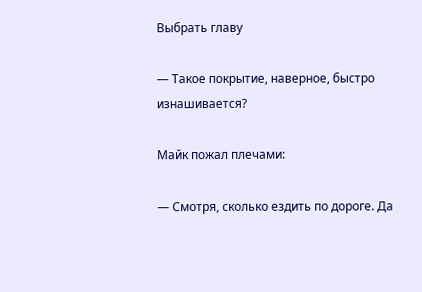Выбрать главу

— Такое покрытие, наверное, быстро изнашивается?

Майк пожал плечами:

— Смотря, сколько ездить по дороге. Да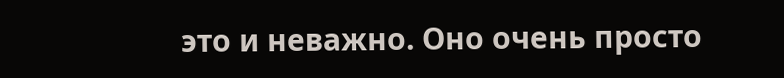это и неважно. Оно очень просто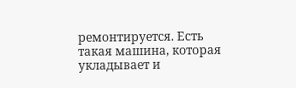ремонтируется. Есть такая машина, которая укладывает и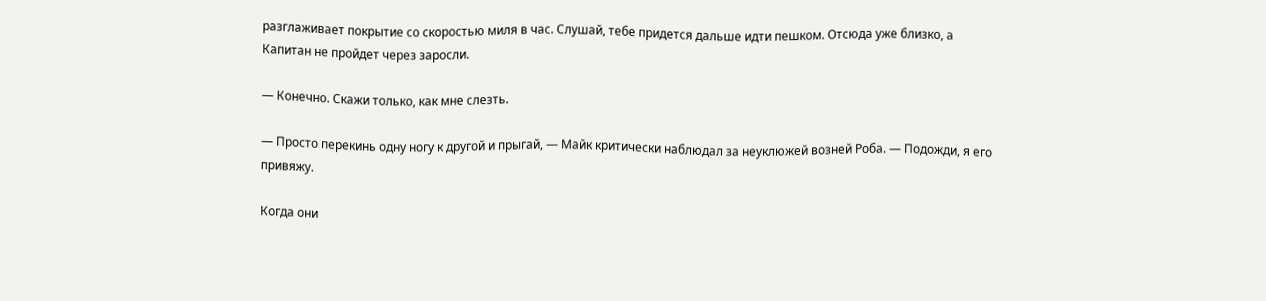разглаживает покрытие со скоростью миля в час. Слушай, тебе придется дальше идти пешком. Отсюда уже близко, а Капитан не пройдет через заросли.

— Конечно. Скажи только, как мне слезть.

— Просто перекинь одну ногу к другой и прыгай, — Майк критически наблюдал за неуклюжей возней Роба. — Подожди, я его привяжу.

Когда они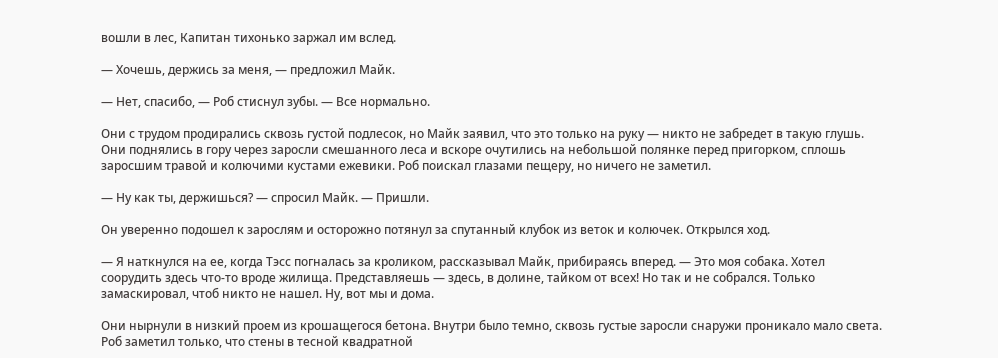вошли в лес, Капитан тихонько заржал им вслед.

— Хочешь, держись за меня, — предложил Майк.

— Нет, спасибо, — Роб стиснул зубы. — Все нормально.

Они с трудом продирались сквозь густой подлесок, но Майк заявил, что это только на руку — никто не забредет в такую глушь. Они поднялись в гору через заросли смешанного леса и вскоре очутились на небольшой полянке перед пригорком, сплошь заросшим травой и колючими кустами ежевики. Роб поискал глазами пещеру, но ничего не заметил.

— Ну как ты, держишься? — спросил Майк. — Пришли.

Он уверенно подошел к зарослям и осторожно потянул за спутанный клубок из веток и колючек. Открылся ход.

— Я наткнулся на ее, когда Тэсс погналась за кроликом, рассказывал Майк, прибираясь вперед. — Это моя собака. Хотел соорудить здесь что-то вроде жилища. Представляешь — здесь, в долине, тайком от всех! Но так и не собрался. Только замаскировал, чтоб никто не нашел. Ну, вот мы и дома.

Они нырнули в низкий проем из крошащегося бетона. Внутри было темно, сквозь густые заросли снаружи проникало мало света. Роб заметил только, что стены в тесной квадратной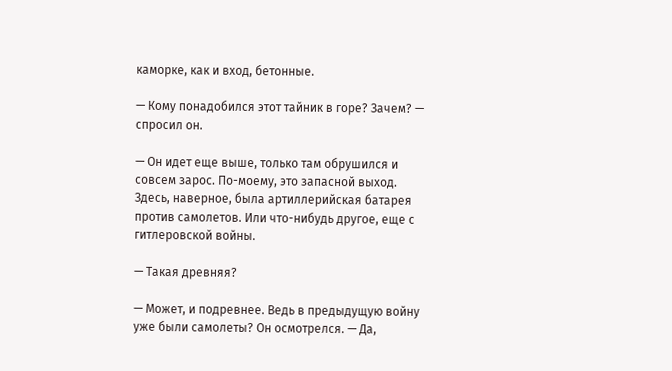каморке, как и вход, бетонные.

— Кому понадобился этот тайник в горе? Зачем? — спросил он.

— Он идет еще выше, только там обрушился и совсем зарос. По-моему, это запасной выход. Здесь, наверное, была артиллерийская батарея против самолетов. Или что-нибудь другое, еще с гитлеровской войны.

— Такая древняя?

— Может, и подревнее. Ведь в предыдущую войну уже были самолеты? Он осмотрелся. — Да,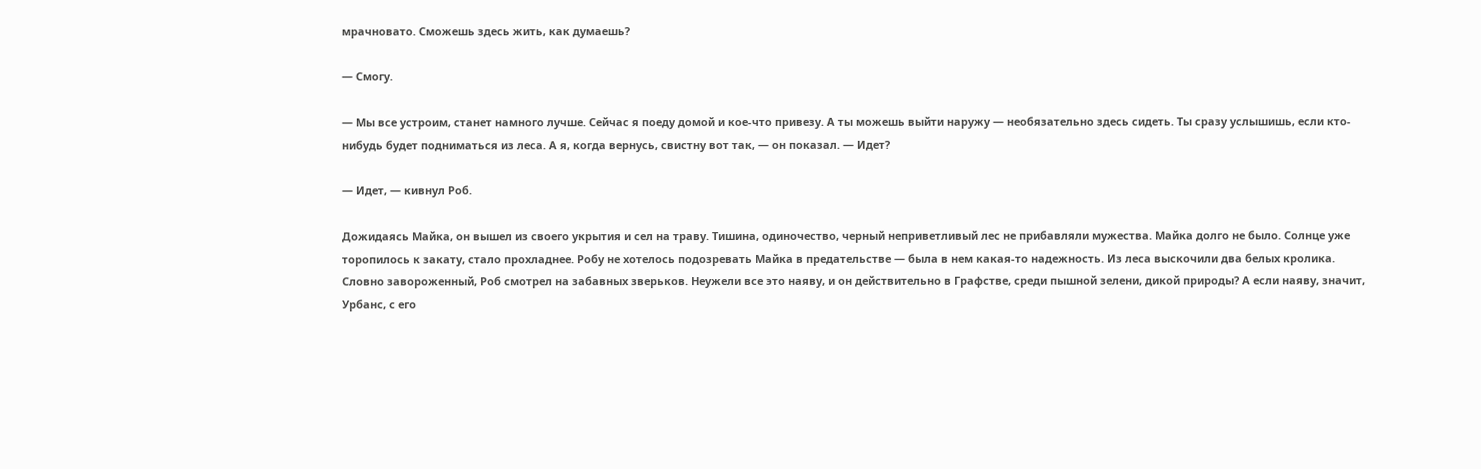мрачновато. Сможешь здесь жить, как думаешь?

— Смогу.

— Мы все устроим, станет намного лучше. Сейчас я поеду домой и кое-что привезу. А ты можешь выйти наружу — необязательно здесь сидеть. Ты сразу услышишь, если кто-нибудь будет подниматься из леса. А я, когда вернусь, свистну вот так, — он показал. — Идет?

— Идет, — кивнул Роб.

Дожидаясь Майка, он вышел из своего укрытия и сел на траву. Тишина, одиночество, черный неприветливый лес не прибавляли мужества. Майка долго не было. Солнце уже торопилось к закату, стало прохладнее. Робу не хотелось подозревать Майка в предательстве — была в нем какая-то надежность. Из леса выскочили два белых кролика. Словно завороженный, Роб смотрел на забавных зверьков. Неужели все это наяву, и он действительно в Графстве, среди пышной зелени, дикой природы? А если наяву, значит, Урбанс, с его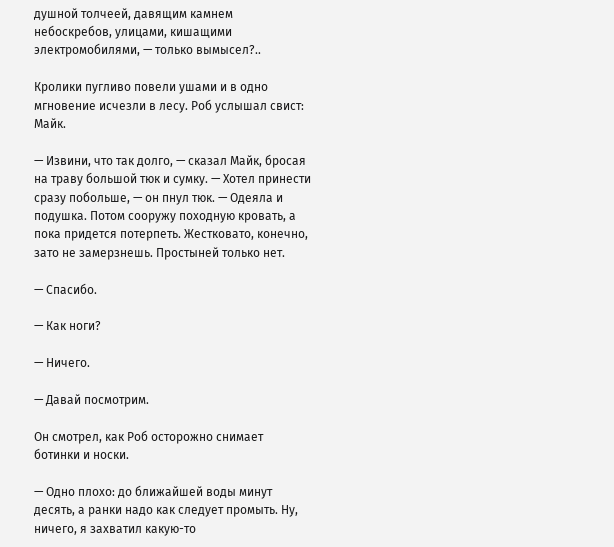душной толчеей, давящим камнем небоскребов, улицами, кишащими электромобилями, — только вымысел?..

Кролики пугливо повели ушами и в одно мгновение исчезли в лесу. Роб услышал свист: Майк.

— Извини, что так долго, — сказал Майк, бросая на траву большой тюк и сумку. — Хотел принести сразу побольше, — он пнул тюк. — Одеяла и подушка. Потом сооружу походную кровать, а пока придется потерпеть. Жестковато, конечно, зато не замерзнешь. Простыней только нет.

— Спасибо.

— Как ноги?

— Ничего.

— Давай посмотрим.

Он смотрел, как Роб осторожно снимает ботинки и носки.

— Одно плохо: до ближайшей воды минут десять, а ранки надо как следует промыть. Ну, ничего, я захватил какую-то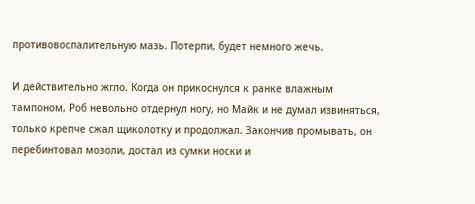противовоспалительную мазь. Потерпи, будет немного жечь.

И действительно жгло. Когда он прикоснулся к ранке влажным тампоном, Роб невольно отдернул ногу, но Майк и не думал извиняться, только крепче сжал щиколотку и продолжал. Закончив промывать, он перебинтовал мозоли, достал из сумки носки и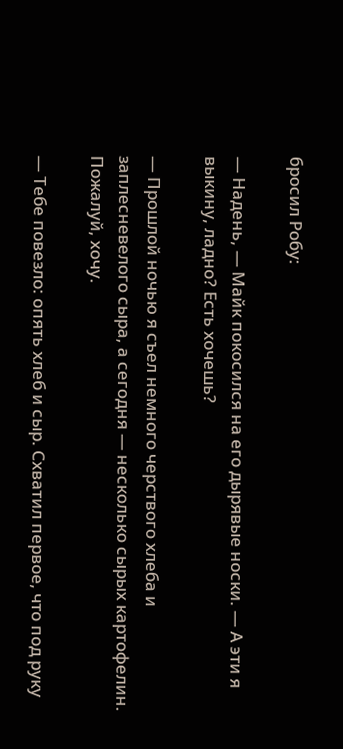бросил Робу:

— Надень, — Майк покосился на его дырявые носки. — А эти я выкину, ладно? Есть хочешь?

— Прошлой ночью я съел немного черствого хлеба и заплесневелого сыра, а сегодня — несколько сырых картофелин. Пожалуй, хочу.

— Тебе повезло: опять хлеб и сыр. Схватил первое, что под руку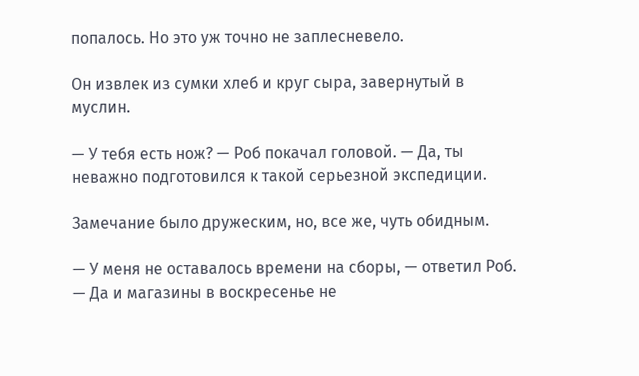попалось. Но это уж точно не заплесневело.

Он извлек из сумки хлеб и круг сыра, завернутый в муслин.

— У тебя есть нож? — Роб покачал головой. — Да, ты неважно подготовился к такой серьезной экспедиции.

Замечание было дружеским, но, все же, чуть обидным.

— У меня не оставалось времени на сборы, — ответил Роб. — Да и магазины в воскресенье не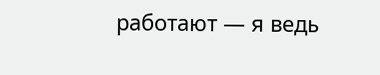работают — я ведь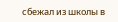сбежал из школы в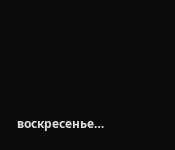воскресенье…